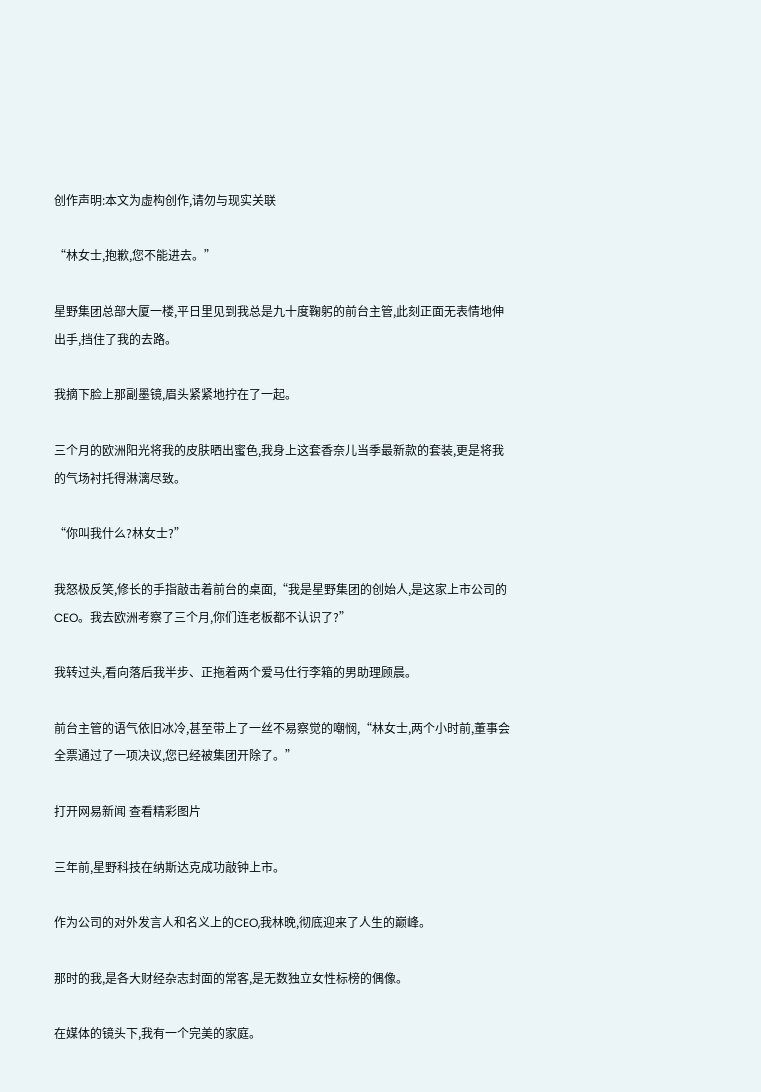创作声明:本文为虚构创作,请勿与现实关联

“林女士,抱歉,您不能进去。”

星野集团总部大厦一楼,平日里见到我总是九十度鞠躬的前台主管,此刻正面无表情地伸出手,挡住了我的去路。

我摘下脸上那副墨镜,眉头紧紧地拧在了一起。

三个月的欧洲阳光将我的皮肤晒出蜜色,我身上这套香奈儿当季最新款的套装,更是将我的气场衬托得淋漓尽致。

“你叫我什么?林女士?”

我怒极反笑,修长的手指敲击着前台的桌面,“我是星野集团的创始人,是这家上市公司的CEO。我去欧洲考察了三个月,你们连老板都不认识了?”

我转过头,看向落后我半步、正拖着两个爱马仕行李箱的男助理顾晨。

前台主管的语气依旧冰冷,甚至带上了一丝不易察觉的嘲悯,“林女士,两个小时前,董事会全票通过了一项决议,您已经被集团开除了。”

打开网易新闻 查看精彩图片

三年前,星野科技在纳斯达克成功敲钟上市。

作为公司的对外发言人和名义上的CEO,我林晚,彻底迎来了人生的巅峰。

那时的我,是各大财经杂志封面的常客,是无数独立女性标榜的偶像。

在媒体的镜头下,我有一个完美的家庭。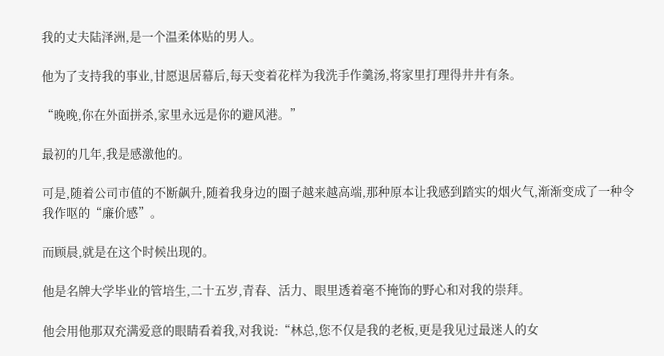我的丈夫陆泽洲,是一个温柔体贴的男人。

他为了支持我的事业,甘愿退居幕后,每天变着花样为我洗手作羹汤,将家里打理得井井有条。

“晚晚,你在外面拼杀,家里永远是你的避风港。”

最初的几年,我是感激他的。

可是,随着公司市值的不断飙升,随着我身边的圈子越来越高端,那种原本让我感到踏实的烟火气,渐渐变成了一种令我作呕的“廉价感”。

而顾晨,就是在这个时候出现的。

他是名牌大学毕业的管培生,二十五岁,青春、活力、眼里透着毫不掩饰的野心和对我的崇拜。

他会用他那双充满爱意的眼睛看着我,对我说:“林总,您不仅是我的老板,更是我见过最迷人的女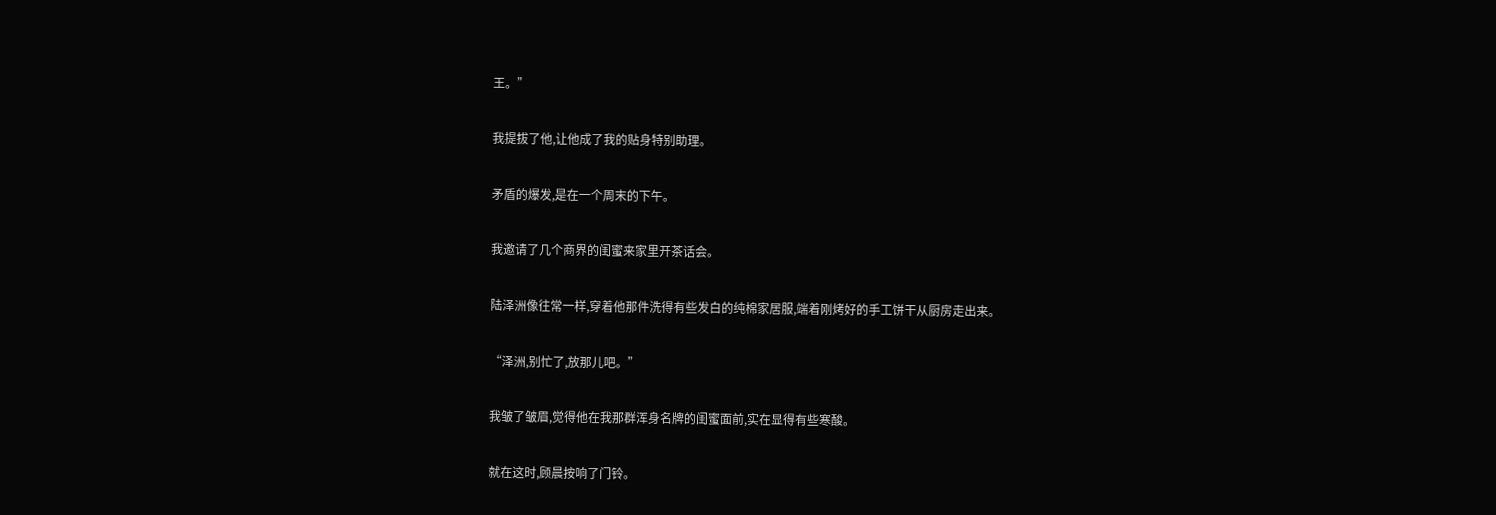王。”

我提拔了他,让他成了我的贴身特别助理。

矛盾的爆发,是在一个周末的下午。

我邀请了几个商界的闺蜜来家里开茶话会。

陆泽洲像往常一样,穿着他那件洗得有些发白的纯棉家居服,端着刚烤好的手工饼干从厨房走出来。

“泽洲,别忙了,放那儿吧。”

我皱了皱眉,觉得他在我那群浑身名牌的闺蜜面前,实在显得有些寒酸。

就在这时,顾晨按响了门铃。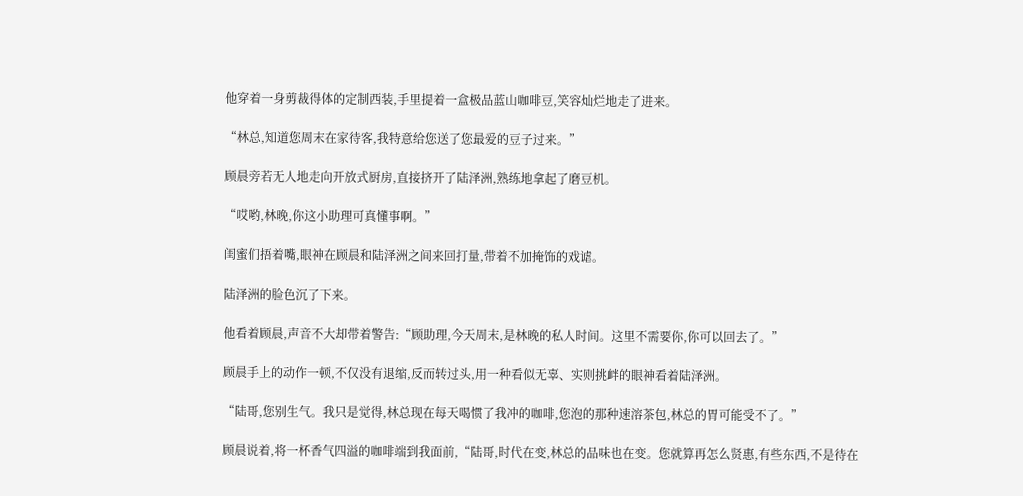他穿着一身剪裁得体的定制西装,手里提着一盒极品蓝山咖啡豆,笑容灿烂地走了进来。

“林总,知道您周末在家待客,我特意给您送了您最爱的豆子过来。”

顾晨旁若无人地走向开放式厨房,直接挤开了陆泽洲,熟练地拿起了磨豆机。

“哎哟,林晚,你这小助理可真懂事啊。”

闺蜜们捂着嘴,眼神在顾晨和陆泽洲之间来回打量,带着不加掩饰的戏谑。

陆泽洲的脸色沉了下来。

他看着顾晨,声音不大却带着警告:“顾助理,今天周末,是林晚的私人时间。这里不需要你,你可以回去了。”

顾晨手上的动作一顿,不仅没有退缩,反而转过头,用一种看似无辜、实则挑衅的眼神看着陆泽洲。

“陆哥,您别生气。我只是觉得,林总现在每天喝惯了我冲的咖啡,您泡的那种速溶茶包,林总的胃可能受不了。”

顾晨说着,将一杯香气四溢的咖啡端到我面前,“陆哥,时代在变,林总的品味也在变。您就算再怎么贤惠,有些东西,不是待在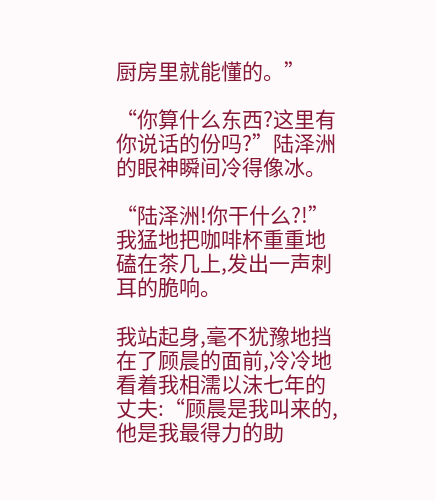厨房里就能懂的。”

“你算什么东西?这里有你说话的份吗?”陆泽洲的眼神瞬间冷得像冰。

“陆泽洲!你干什么?!”我猛地把咖啡杯重重地磕在茶几上,发出一声刺耳的脆响。

我站起身,毫不犹豫地挡在了顾晨的面前,冷冷地看着我相濡以沫七年的丈夫:“顾晨是我叫来的,他是我最得力的助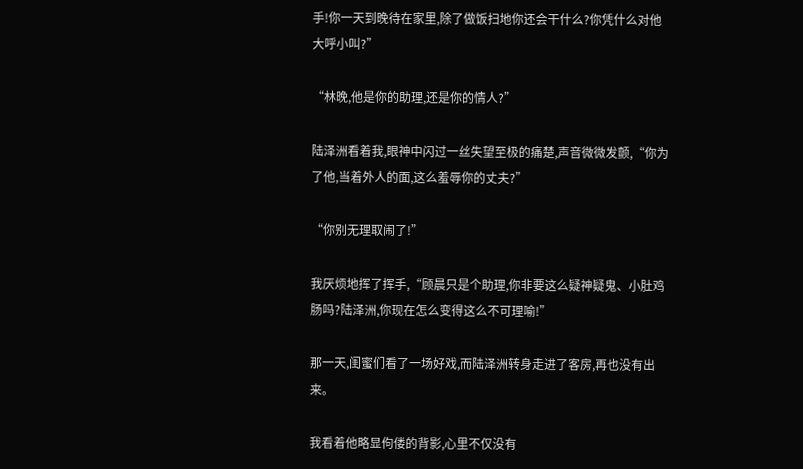手!你一天到晚待在家里,除了做饭扫地你还会干什么?你凭什么对他大呼小叫?”

“林晚,他是你的助理,还是你的情人?”

陆泽洲看着我,眼神中闪过一丝失望至极的痛楚,声音微微发颤,“你为了他,当着外人的面,这么羞辱你的丈夫?”

“你别无理取闹了!”

我厌烦地挥了挥手,“顾晨只是个助理,你非要这么疑神疑鬼、小肚鸡肠吗?陆泽洲,你现在怎么变得这么不可理喻!”

那一天,闺蜜们看了一场好戏,而陆泽洲转身走进了客房,再也没有出来。

我看着他略显佝偻的背影,心里不仅没有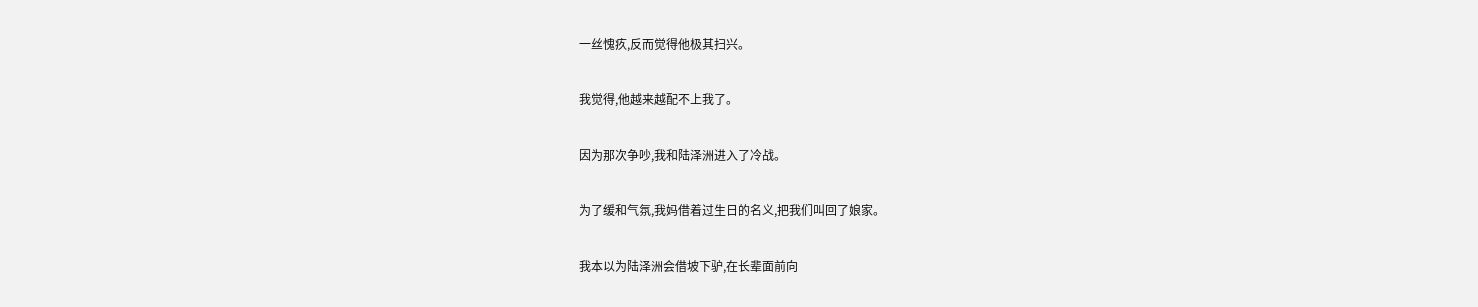一丝愧疚,反而觉得他极其扫兴。

我觉得,他越来越配不上我了。

因为那次争吵,我和陆泽洲进入了冷战。

为了缓和气氛,我妈借着过生日的名义,把我们叫回了娘家。

我本以为陆泽洲会借坡下驴,在长辈面前向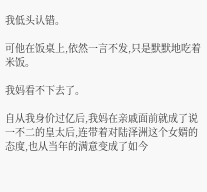我低头认错。

可他在饭桌上,依然一言不发,只是默默地吃着米饭。

我妈看不下去了。

自从我身价过亿后,我妈在亲戚面前就成了说一不二的皇太后,连带着对陆泽洲这个女婿的态度,也从当年的满意变成了如今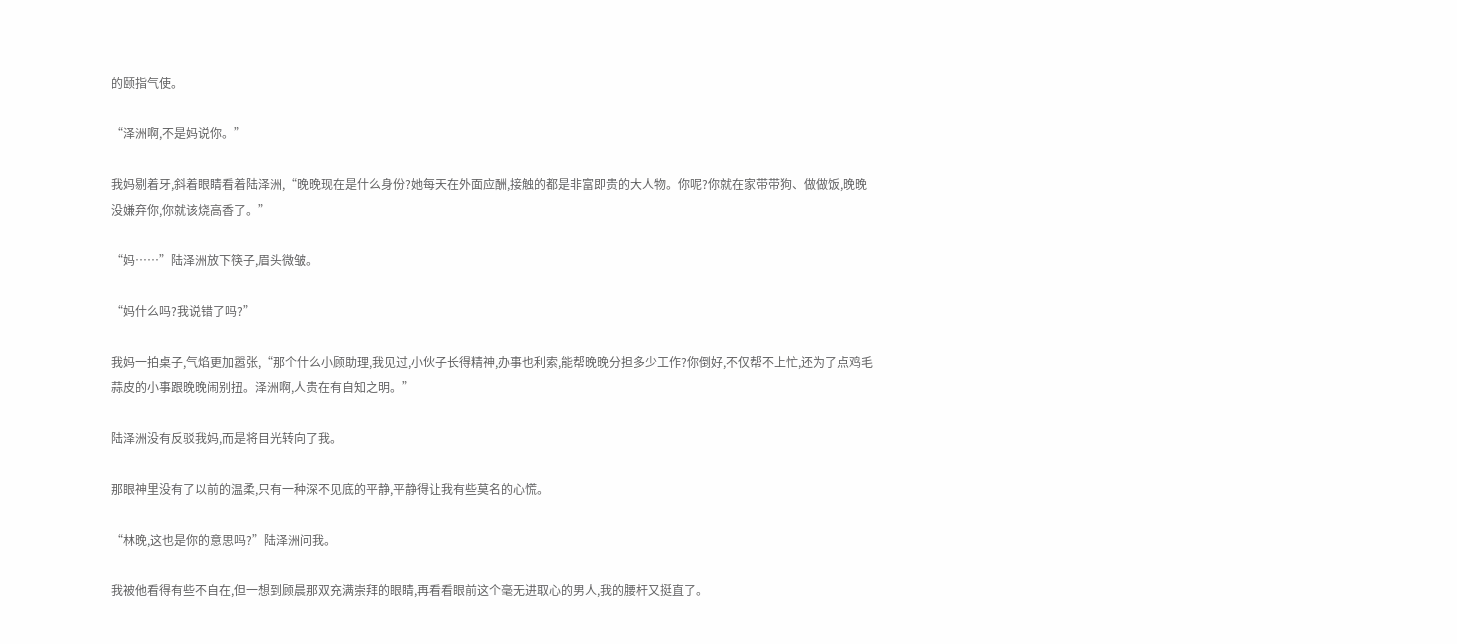的颐指气使。

“泽洲啊,不是妈说你。”

我妈剔着牙,斜着眼睛看着陆泽洲,“晚晚现在是什么身份?她每天在外面应酬,接触的都是非富即贵的大人物。你呢?你就在家带带狗、做做饭,晚晚没嫌弃你,你就该烧高香了。”

“妈……”陆泽洲放下筷子,眉头微皱。

“妈什么吗?我说错了吗?”

我妈一拍桌子,气焰更加嚣张,“那个什么小顾助理,我见过,小伙子长得精神,办事也利索,能帮晚晚分担多少工作?你倒好,不仅帮不上忙,还为了点鸡毛蒜皮的小事跟晚晚闹别扭。泽洲啊,人贵在有自知之明。”

陆泽洲没有反驳我妈,而是将目光转向了我。

那眼神里没有了以前的温柔,只有一种深不见底的平静,平静得让我有些莫名的心慌。

“林晚,这也是你的意思吗?”陆泽洲问我。

我被他看得有些不自在,但一想到顾晨那双充满崇拜的眼睛,再看看眼前这个毫无进取心的男人,我的腰杆又挺直了。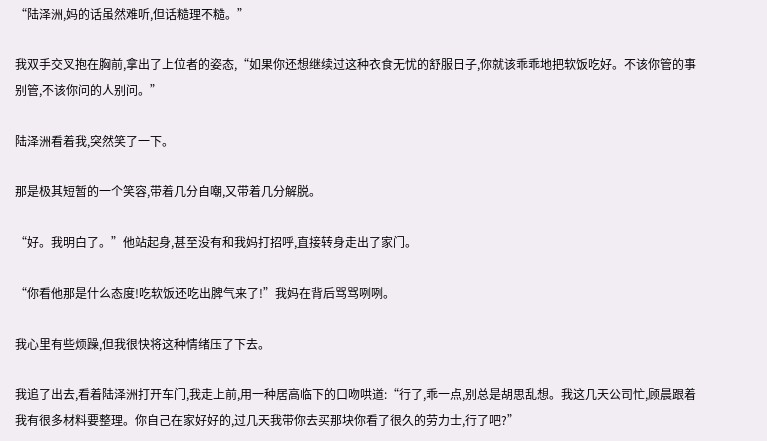“陆泽洲,妈的话虽然难听,但话糙理不糙。”

我双手交叉抱在胸前,拿出了上位者的姿态,“如果你还想继续过这种衣食无忧的舒服日子,你就该乖乖地把软饭吃好。不该你管的事别管,不该你问的人别问。”

陆泽洲看着我,突然笑了一下。

那是极其短暂的一个笑容,带着几分自嘲,又带着几分解脱。

“好。我明白了。”他站起身,甚至没有和我妈打招呼,直接转身走出了家门。

“你看他那是什么态度!吃软饭还吃出脾气来了!”我妈在背后骂骂咧咧。

我心里有些烦躁,但我很快将这种情绪压了下去。

我追了出去,看着陆泽洲打开车门,我走上前,用一种居高临下的口吻哄道:“行了,乖一点,别总是胡思乱想。我这几天公司忙,顾晨跟着我有很多材料要整理。你自己在家好好的,过几天我带你去买那块你看了很久的劳力士,行了吧?”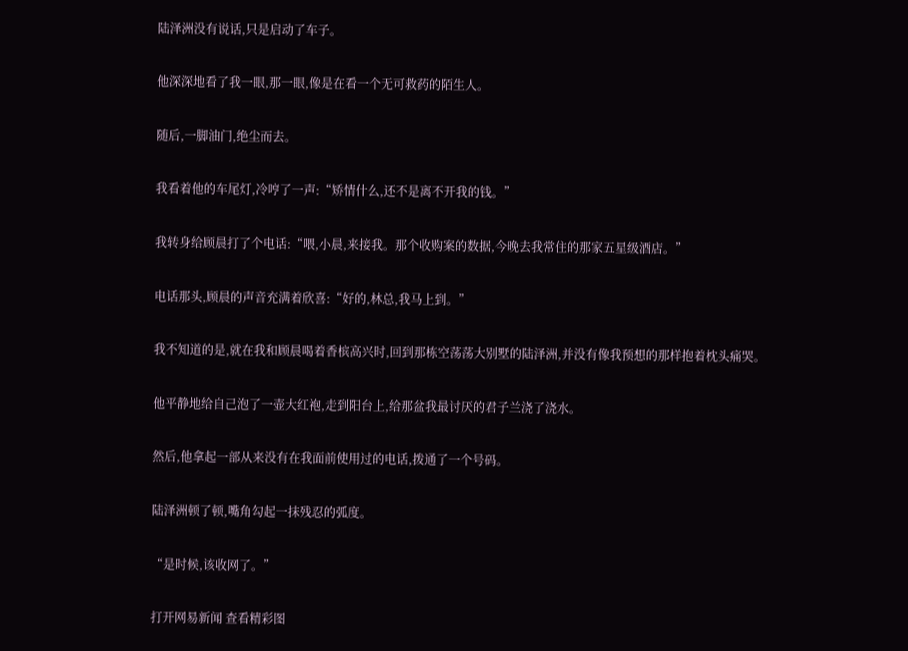陆泽洲没有说话,只是启动了车子。

他深深地看了我一眼,那一眼,像是在看一个无可救药的陌生人。

随后,一脚油门,绝尘而去。

我看着他的车尾灯,冷哼了一声:“矫情什么,还不是离不开我的钱。”

我转身给顾晨打了个电话:“喂,小晨,来接我。那个收购案的数据,今晚去我常住的那家五星级酒店。”

电话那头,顾晨的声音充满着欣喜:“好的,林总,我马上到。”

我不知道的是,就在我和顾晨喝着香槟高兴时,回到那栋空荡荡大别墅的陆泽洲,并没有像我预想的那样抱着枕头痛哭。

他平静地给自己泡了一壶大红袍,走到阳台上,给那盆我最讨厌的君子兰浇了浇水。

然后,他拿起一部从来没有在我面前使用过的电话,拨通了一个号码。

陆泽洲顿了顿,嘴角勾起一抹残忍的弧度。

“是时候,该收网了。”

打开网易新闻 查看精彩图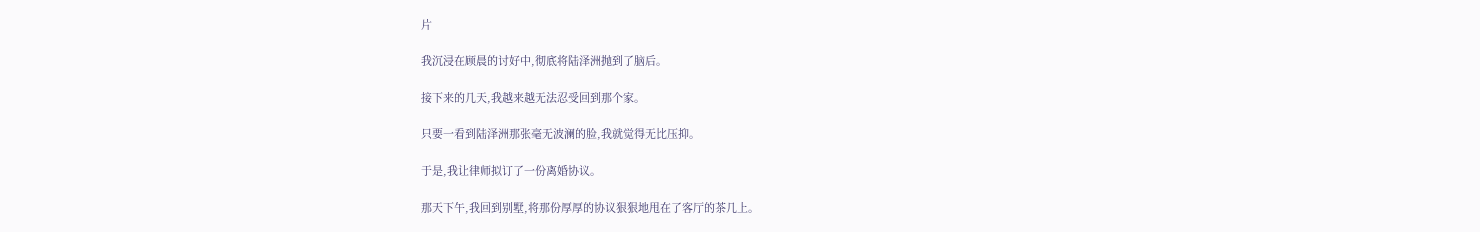片

我沉浸在顾晨的讨好中,彻底将陆泽洲抛到了脑后。

接下来的几天,我越来越无法忍受回到那个家。

只要一看到陆泽洲那张毫无波澜的脸,我就觉得无比压抑。

于是,我让律师拟订了一份离婚协议。

那天下午,我回到别墅,将那份厚厚的协议狠狠地甩在了客厅的茶几上。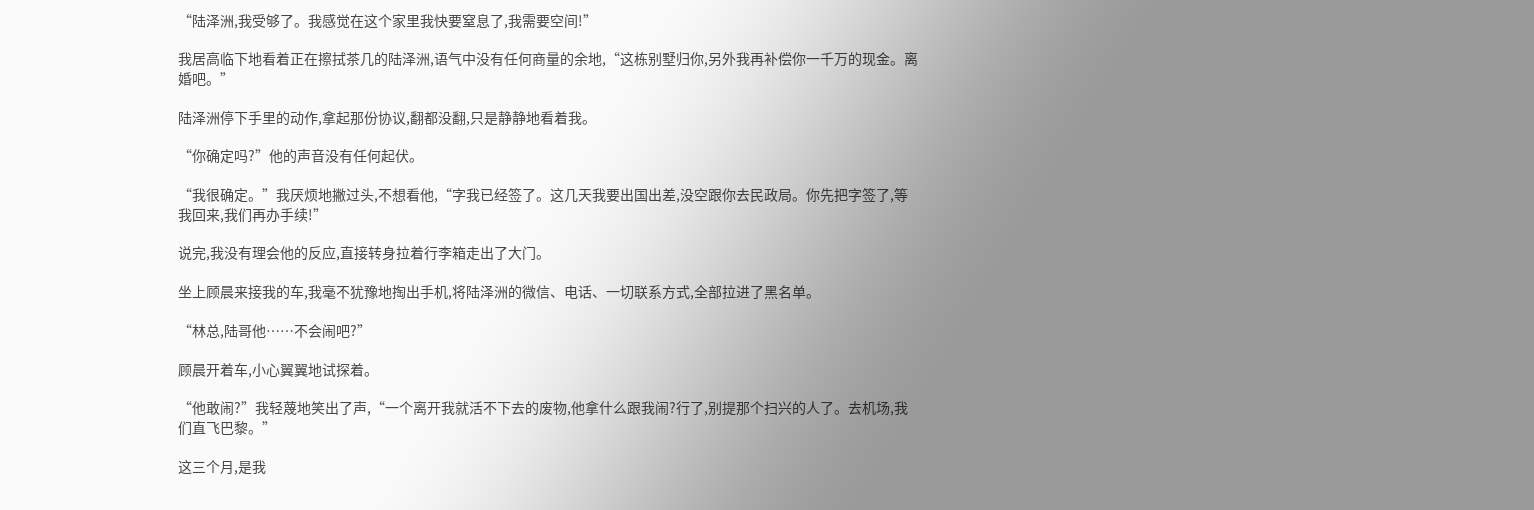“陆泽洲,我受够了。我感觉在这个家里我快要窒息了,我需要空间!”

我居高临下地看着正在擦拭茶几的陆泽洲,语气中没有任何商量的余地,“这栋别墅归你,另外我再补偿你一千万的现金。离婚吧。”

陆泽洲停下手里的动作,拿起那份协议,翻都没翻,只是静静地看着我。

“你确定吗?”他的声音没有任何起伏。

“我很确定。”我厌烦地撇过头,不想看他,“字我已经签了。这几天我要出国出差,没空跟你去民政局。你先把字签了,等我回来,我们再办手续!”

说完,我没有理会他的反应,直接转身拉着行李箱走出了大门。

坐上顾晨来接我的车,我毫不犹豫地掏出手机,将陆泽洲的微信、电话、一切联系方式,全部拉进了黑名单。

“林总,陆哥他……不会闹吧?”

顾晨开着车,小心翼翼地试探着。

“他敢闹?”我轻蔑地笑出了声,“一个离开我就活不下去的废物,他拿什么跟我闹?行了,别提那个扫兴的人了。去机场,我们直飞巴黎。”

这三个月,是我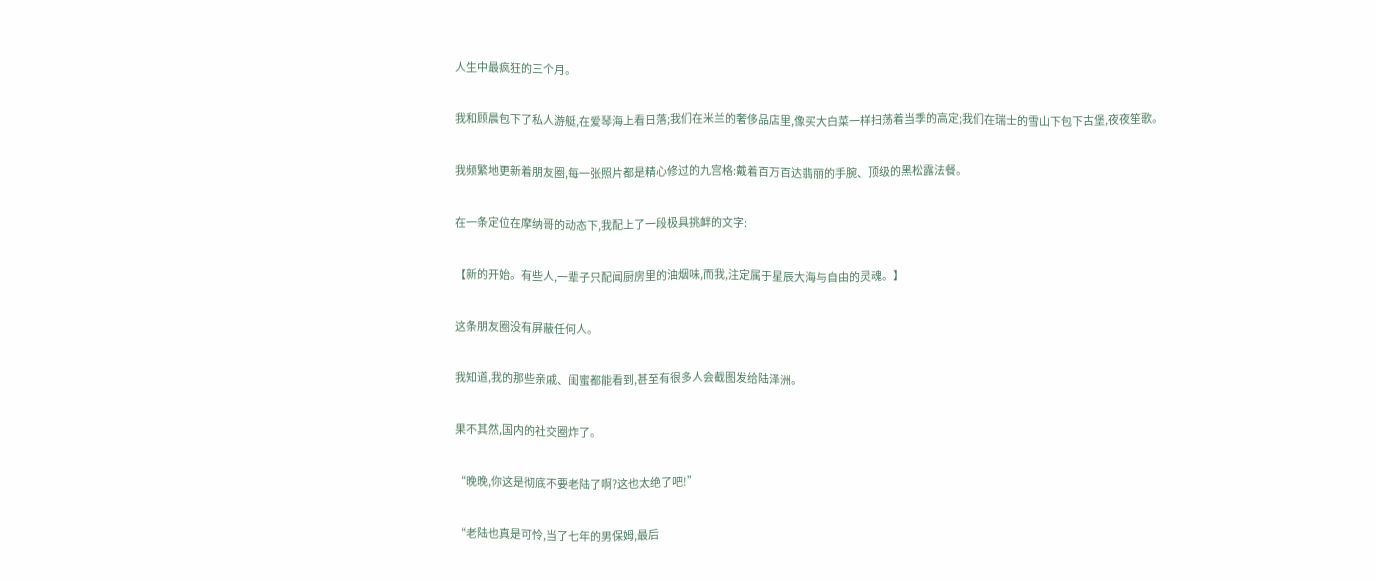人生中最疯狂的三个月。

我和顾晨包下了私人游艇,在爱琴海上看日落;我们在米兰的奢侈品店里,像买大白菜一样扫荡着当季的高定;我们在瑞士的雪山下包下古堡,夜夜笙歌。

我频繁地更新着朋友圈,每一张照片都是精心修过的九宫格:戴着百万百达翡丽的手腕、顶级的黑松露法餐。

在一条定位在摩纳哥的动态下,我配上了一段极具挑衅的文字:

【新的开始。有些人,一辈子只配闻厨房里的油烟味,而我,注定属于星辰大海与自由的灵魂。】

这条朋友圈没有屏蔽任何人。

我知道,我的那些亲戚、闺蜜都能看到,甚至有很多人会截图发给陆泽洲。

果不其然,国内的社交圈炸了。

“晚晚,你这是彻底不要老陆了啊?这也太绝了吧!”

“老陆也真是可怜,当了七年的男保姆,最后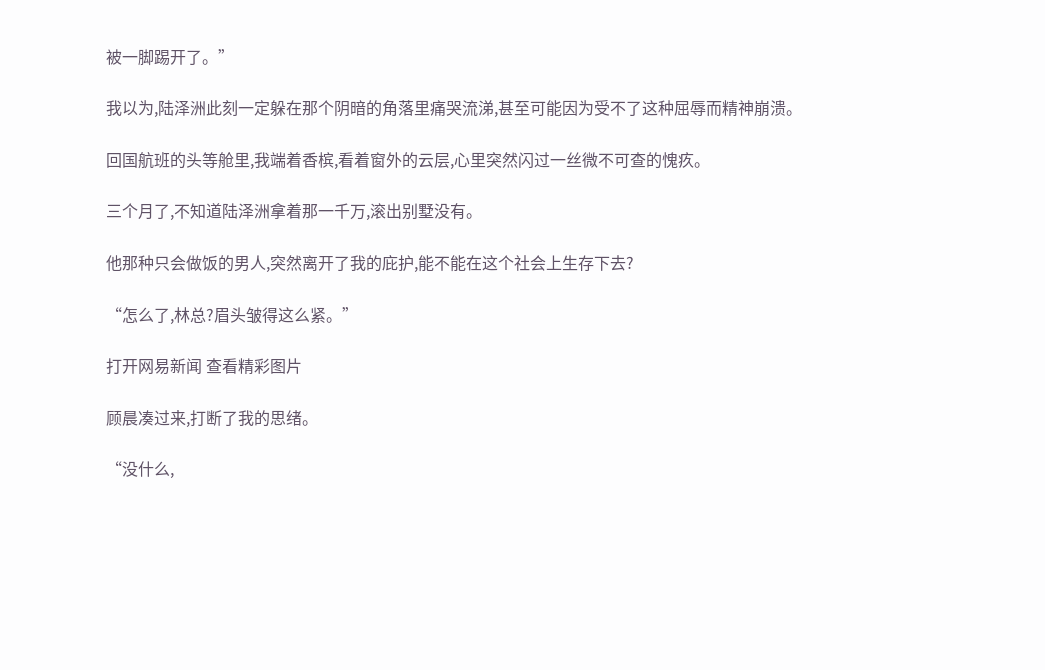被一脚踢开了。”

我以为,陆泽洲此刻一定躲在那个阴暗的角落里痛哭流涕,甚至可能因为受不了这种屈辱而精神崩溃。

回国航班的头等舱里,我端着香槟,看着窗外的云层,心里突然闪过一丝微不可查的愧疚。

三个月了,不知道陆泽洲拿着那一千万,滚出别墅没有。

他那种只会做饭的男人,突然离开了我的庇护,能不能在这个社会上生存下去?

“怎么了,林总?眉头皱得这么紧。”

打开网易新闻 查看精彩图片

顾晨凑过来,打断了我的思绪。

“没什么,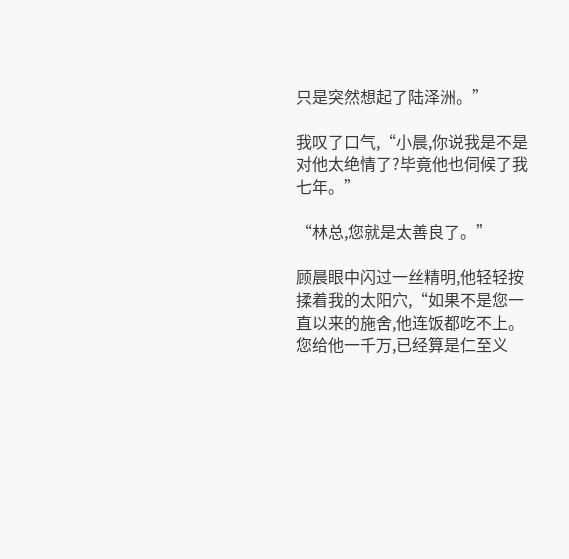只是突然想起了陆泽洲。”

我叹了口气,“小晨,你说我是不是对他太绝情了?毕竟他也伺候了我七年。”

“林总,您就是太善良了。”

顾晨眼中闪过一丝精明,他轻轻按揉着我的太阳穴,“如果不是您一直以来的施舍,他连饭都吃不上。您给他一千万,已经算是仁至义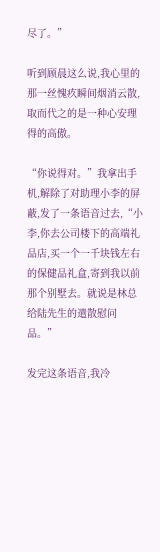尽了。”

听到顾晨这么说,我心里的那一丝愧疚瞬间烟消云散,取而代之的是一种心安理得的高傲。

“你说得对。”我拿出手机,解除了对助理小李的屏蔽,发了一条语音过去,“小李,你去公司楼下的高端礼品店,买一个一千块钱左右的保健品礼盒,寄到我以前那个别墅去。就说是林总给陆先生的遣散慰问品。”

发完这条语音,我冷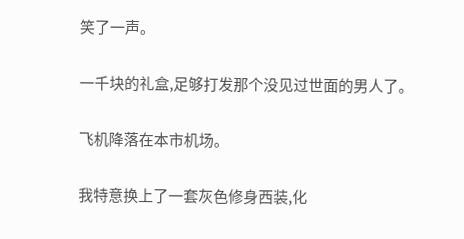笑了一声。

一千块的礼盒,足够打发那个没见过世面的男人了。

飞机降落在本市机场。

我特意换上了一套灰色修身西装,化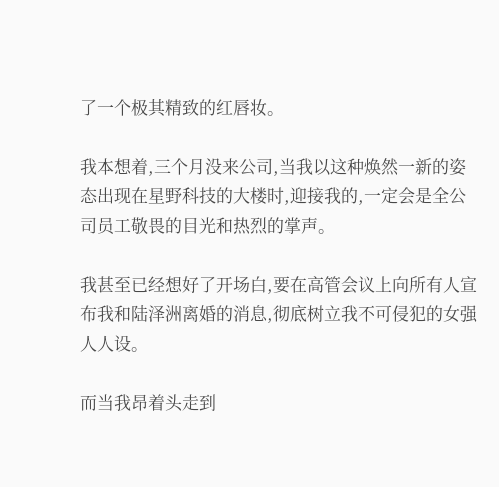了一个极其精致的红唇妆。

我本想着,三个月没来公司,当我以这种焕然一新的姿态出现在星野科技的大楼时,迎接我的,一定会是全公司员工敬畏的目光和热烈的掌声。

我甚至已经想好了开场白,要在高管会议上向所有人宣布我和陆泽洲离婚的消息,彻底树立我不可侵犯的女强人人设。

而当我昂着头走到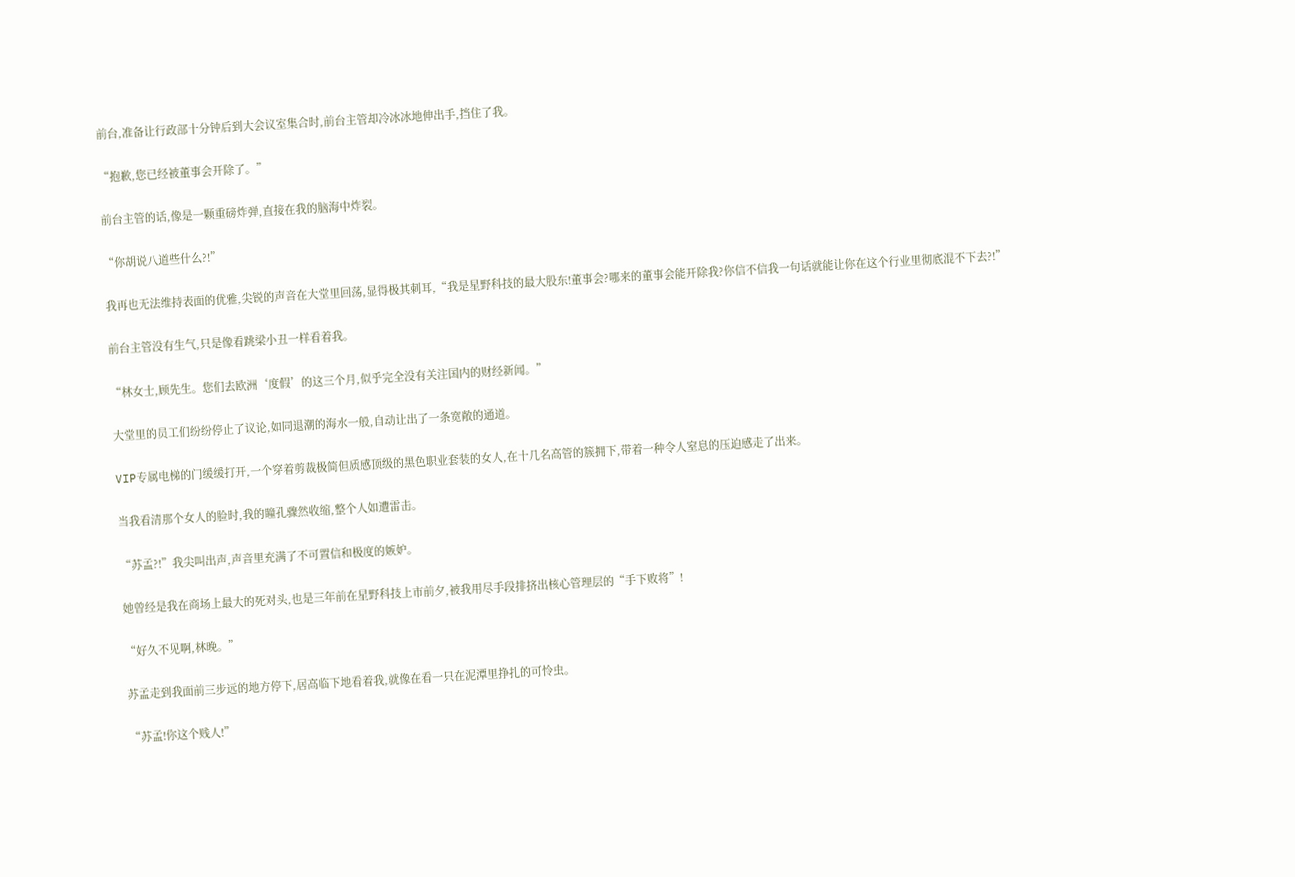前台,准备让行政部十分钟后到大会议室集合时,前台主管却冷冰冰地伸出手,挡住了我。

“抱歉,您已经被董事会开除了。”

前台主管的话,像是一颗重磅炸弹,直接在我的脑海中炸裂。

“你胡说八道些什么?!”

我再也无法维持表面的优雅,尖锐的声音在大堂里回荡,显得极其刺耳,“我是星野科技的最大股东!董事会?哪来的董事会能开除我?你信不信我一句话就能让你在这个行业里彻底混不下去?!”

前台主管没有生气,只是像看跳梁小丑一样看着我。

“林女士,顾先生。您们去欧洲‘度假’的这三个月,似乎完全没有关注国内的财经新闻。”

大堂里的员工们纷纷停止了议论,如同退潮的海水一般,自动让出了一条宽敞的通道。

VIP专属电梯的门缓缓打开,一个穿着剪裁极简但质感顶级的黑色职业套装的女人,在十几名高管的簇拥下,带着一种令人窒息的压迫感走了出来。

当我看清那个女人的脸时,我的瞳孔骤然收缩,整个人如遭雷击。

“苏孟?!”我尖叫出声,声音里充满了不可置信和极度的嫉妒。

她曾经是我在商场上最大的死对头,也是三年前在星野科技上市前夕,被我用尽手段排挤出核心管理层的“手下败将”!

“好久不见啊,林晚。”

苏孟走到我面前三步远的地方停下,居高临下地看着我,就像在看一只在泥潭里挣扎的可怜虫。

“苏孟!你这个贱人!”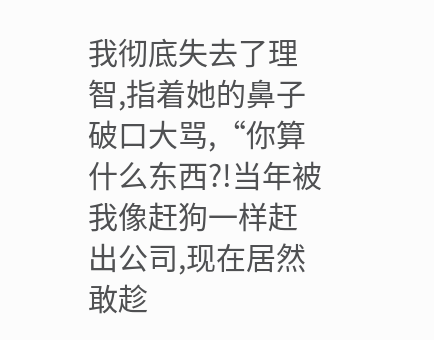我彻底失去了理智,指着她的鼻子破口大骂,“你算什么东西?!当年被我像赶狗一样赶出公司,现在居然敢趁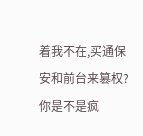着我不在,买通保安和前台来篡权?你是不是疯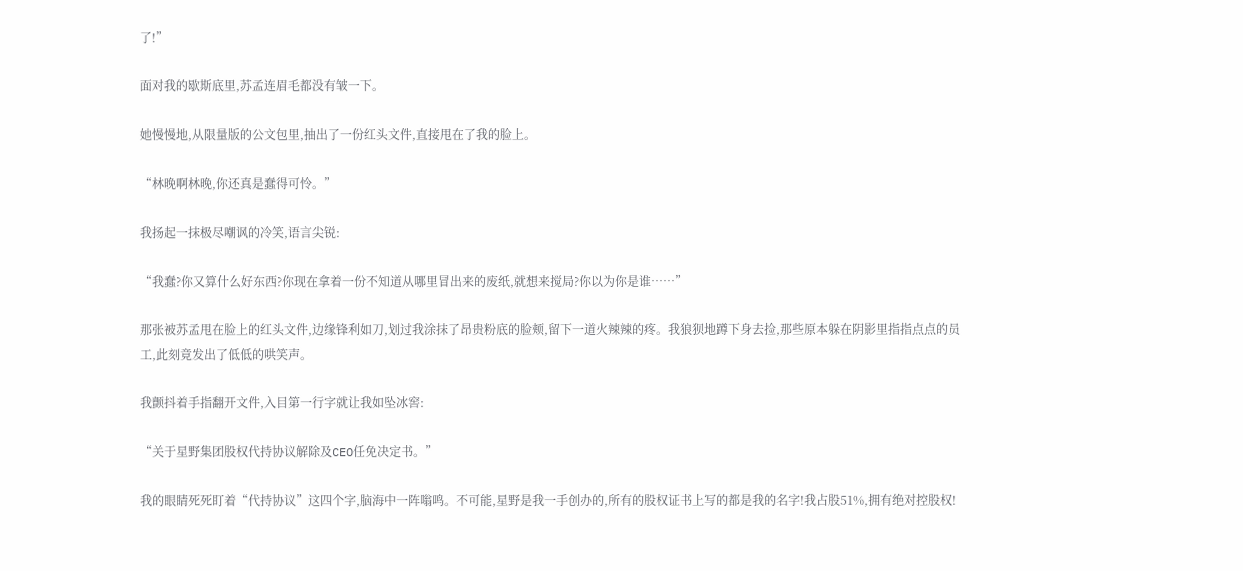了!”

面对我的歇斯底里,苏孟连眉毛都没有皱一下。

她慢慢地,从限量版的公文包里,抽出了一份红头文件,直接甩在了我的脸上。

“林晚啊林晚,你还真是蠢得可怜。”

我扬起一抹极尽嘲讽的冷笑,语言尖锐:

“我蠢?你又算什么好东西?你现在拿着一份不知道从哪里冒出来的废纸,就想来搅局?你以为你是谁……”

那张被苏孟甩在脸上的红头文件,边缘锋利如刀,划过我涂抹了昂贵粉底的脸颊,留下一道火辣辣的疼。我狼狈地蹲下身去捡,那些原本躲在阴影里指指点点的员工,此刻竟发出了低低的哄笑声。

我颤抖着手指翻开文件,入目第一行字就让我如坠冰窖:

“关于星野集团股权代持协议解除及CEO任免决定书。”

我的眼睛死死盯着“代持协议”这四个字,脑海中一阵嗡鸣。不可能,星野是我一手创办的,所有的股权证书上写的都是我的名字!我占股51%,拥有绝对控股权!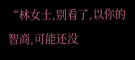“林女士,别看了,以你的智商,可能还没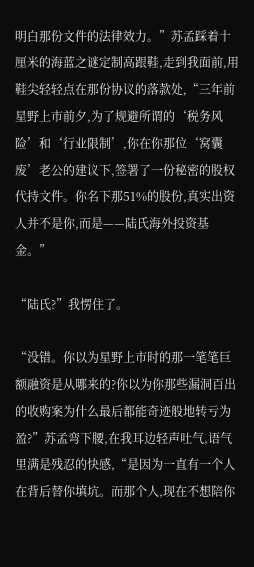明白那份文件的法律效力。”苏孟踩着十厘米的海蓝之谜定制高跟鞋,走到我面前,用鞋尖轻轻点在那份协议的落款处,“三年前星野上市前夕,为了规避所谓的‘税务风险’和‘行业限制’,你在你那位‘窝囊废’老公的建议下,签署了一份秘密的股权代持文件。你名下那51%的股份,真实出资人并不是你,而是——陆氏海外投资基金。”

“陆氏?”我愣住了。

“没错。你以为星野上市时的那一笔笔巨额融资是从哪来的?你以为你那些漏洞百出的收购案为什么最后都能奇迹般地转亏为盈?”苏孟弯下腰,在我耳边轻声吐气,语气里满是残忍的快感,“是因为一直有一个人在背后替你填坑。而那个人,现在不想陪你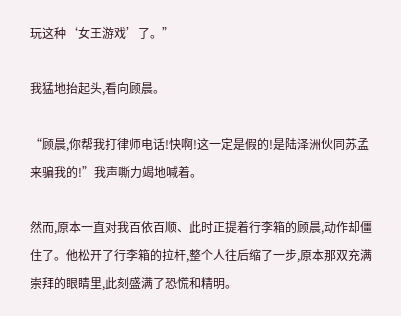玩这种‘女王游戏’了。”

我猛地抬起头,看向顾晨。

“顾晨,你帮我打律师电话!快啊!这一定是假的!是陆泽洲伙同苏孟来骗我的!”我声嘶力竭地喊着。

然而,原本一直对我百依百顺、此时正提着行李箱的顾晨,动作却僵住了。他松开了行李箱的拉杆,整个人往后缩了一步,原本那双充满崇拜的眼睛里,此刻盛满了恐慌和精明。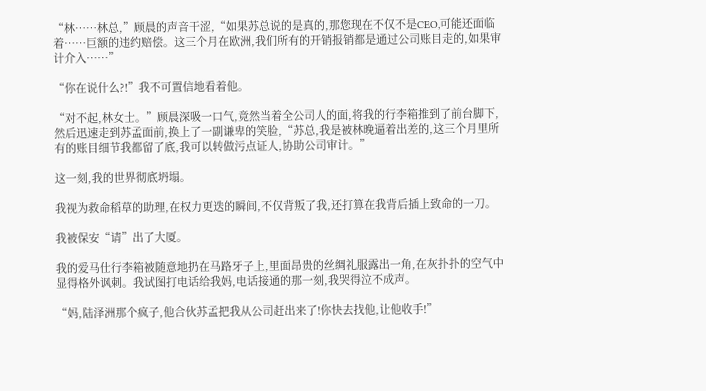“林……林总,”顾晨的声音干涩,“如果苏总说的是真的,那您现在不仅不是CEO,可能还面临着……巨额的违约赔偿。这三个月在欧洲,我们所有的开销报销都是通过公司账目走的,如果审计介入……”

“你在说什么?!”我不可置信地看着他。

“对不起,林女士。”顾晨深吸一口气,竟然当着全公司人的面,将我的行李箱推到了前台脚下,然后迅速走到苏孟面前,换上了一副谦卑的笑脸,“苏总,我是被林晚逼着出差的,这三个月里所有的账目细节我都留了底,我可以转做污点证人,协助公司审计。”

这一刻,我的世界彻底坍塌。

我视为救命稻草的助理,在权力更迭的瞬间,不仅背叛了我,还打算在我背后插上致命的一刀。

我被保安“请”出了大厦。

我的爱马仕行李箱被随意地扔在马路牙子上,里面昂贵的丝绸礼服露出一角,在灰扑扑的空气中显得格外讽刺。我试图打电话给我妈,电话接通的那一刻,我哭得泣不成声。

“妈,陆泽洲那个疯子,他合伙苏孟把我从公司赶出来了!你快去找他,让他收手!”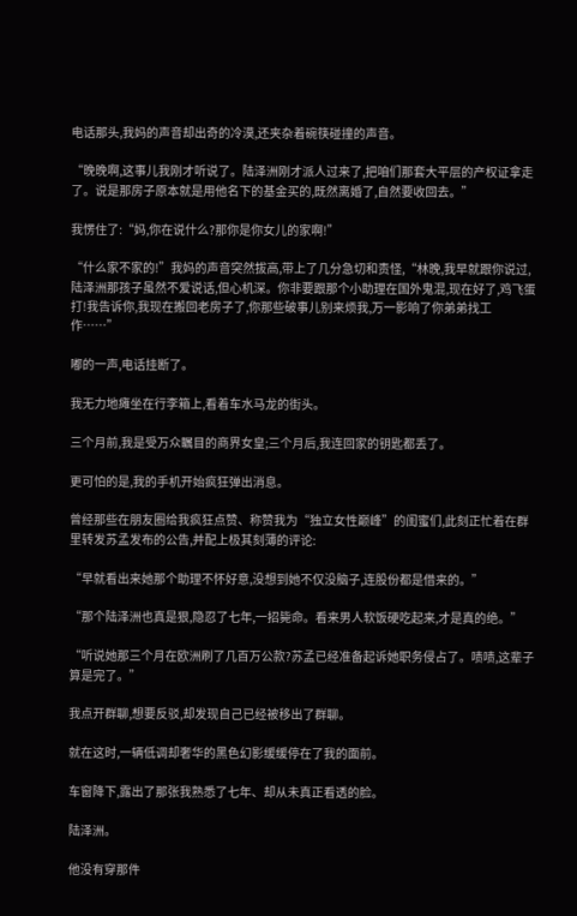电话那头,我妈的声音却出奇的冷漠,还夹杂着碗筷碰撞的声音。

“晚晚啊,这事儿我刚才听说了。陆泽洲刚才派人过来了,把咱们那套大平层的产权证拿走了。说是那房子原本就是用他名下的基金买的,既然离婚了,自然要收回去。”

我愣住了:“妈,你在说什么?那你是你女儿的家啊!”

“什么家不家的!”我妈的声音突然拔高,带上了几分急切和责怪,“林晚,我早就跟你说过,陆泽洲那孩子虽然不爱说话,但心机深。你非要跟那个小助理在国外鬼混,现在好了,鸡飞蛋打!我告诉你,我现在搬回老房子了,你那些破事儿别来烦我,万一影响了你弟弟找工作……”

嘟的一声,电话挂断了。

我无力地瘫坐在行李箱上,看着车水马龙的街头。

三个月前,我是受万众瞩目的商界女皇;三个月后,我连回家的钥匙都丢了。

更可怕的是,我的手机开始疯狂弹出消息。

曾经那些在朋友圈给我疯狂点赞、称赞我为“独立女性巅峰”的闺蜜们,此刻正忙着在群里转发苏孟发布的公告,并配上极其刻薄的评论:

“早就看出来她那个助理不怀好意,没想到她不仅没脑子,连股份都是借来的。”

“那个陆泽洲也真是狠,隐忍了七年,一招毙命。看来男人软饭硬吃起来,才是真的绝。”

“听说她那三个月在欧洲刷了几百万公款?苏孟已经准备起诉她职务侵占了。啧啧,这辈子算是完了。”

我点开群聊,想要反驳,却发现自己已经被移出了群聊。

就在这时,一辆低调却奢华的黑色幻影缓缓停在了我的面前。

车窗降下,露出了那张我熟悉了七年、却从未真正看透的脸。

陆泽洲。

他没有穿那件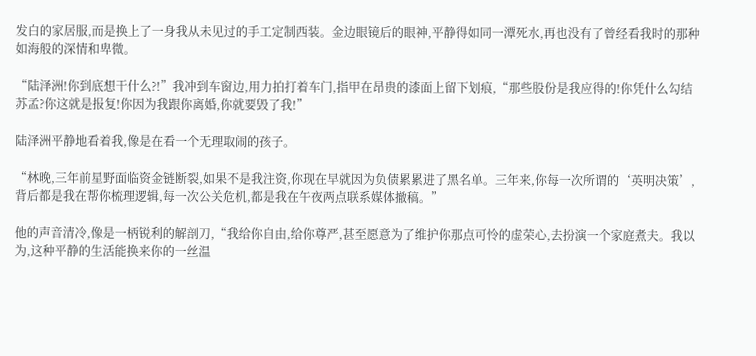发白的家居服,而是换上了一身我从未见过的手工定制西装。金边眼镜后的眼神,平静得如同一潭死水,再也没有了曾经看我时的那种如海般的深情和卑微。

“陆泽洲!你到底想干什么?!”我冲到车窗边,用力拍打着车门,指甲在昂贵的漆面上留下划痕,“那些股份是我应得的!你凭什么勾结苏孟?你这就是报复!你因为我跟你离婚,你就要毁了我!”

陆泽洲平静地看着我,像是在看一个无理取闹的孩子。

“林晚,三年前星野面临资金链断裂,如果不是我注资,你现在早就因为负债累累进了黑名单。三年来,你每一次所谓的‘英明决策’,背后都是我在帮你梳理逻辑,每一次公关危机,都是我在午夜两点联系媒体撤稿。”

他的声音清冷,像是一柄锐利的解剖刀,“我给你自由,给你尊严,甚至愿意为了维护你那点可怜的虚荣心,去扮演一个家庭煮夫。我以为,这种平静的生活能换来你的一丝温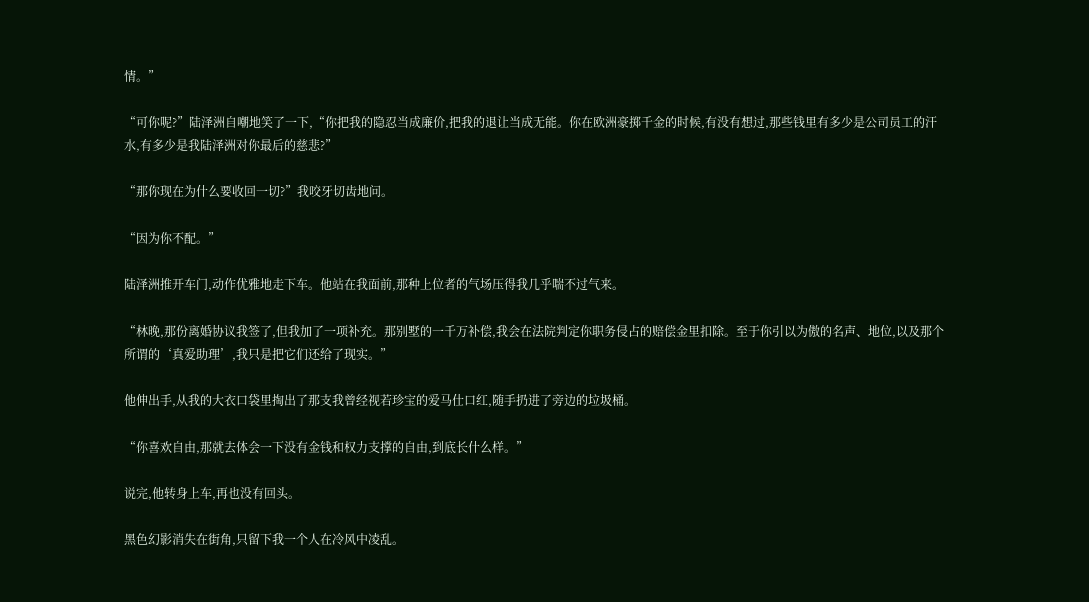情。”

“可你呢?”陆泽洲自嘲地笑了一下,“你把我的隐忍当成廉价,把我的退让当成无能。你在欧洲豪掷千金的时候,有没有想过,那些钱里有多少是公司员工的汗水,有多少是我陆泽洲对你最后的慈悲?”

“那你现在为什么要收回一切?”我咬牙切齿地问。

“因为你不配。”

陆泽洲推开车门,动作优雅地走下车。他站在我面前,那种上位者的气场压得我几乎喘不过气来。

“林晚,那份离婚协议我签了,但我加了一项补充。那别墅的一千万补偿,我会在法院判定你职务侵占的赔偿金里扣除。至于你引以为傲的名声、地位,以及那个所谓的‘真爱助理’,我只是把它们还给了现实。”

他伸出手,从我的大衣口袋里掏出了那支我曾经视若珍宝的爱马仕口红,随手扔进了旁边的垃圾桶。

“你喜欢自由,那就去体会一下没有金钱和权力支撑的自由,到底长什么样。”

说完,他转身上车,再也没有回头。

黑色幻影消失在街角,只留下我一个人在冷风中凌乱。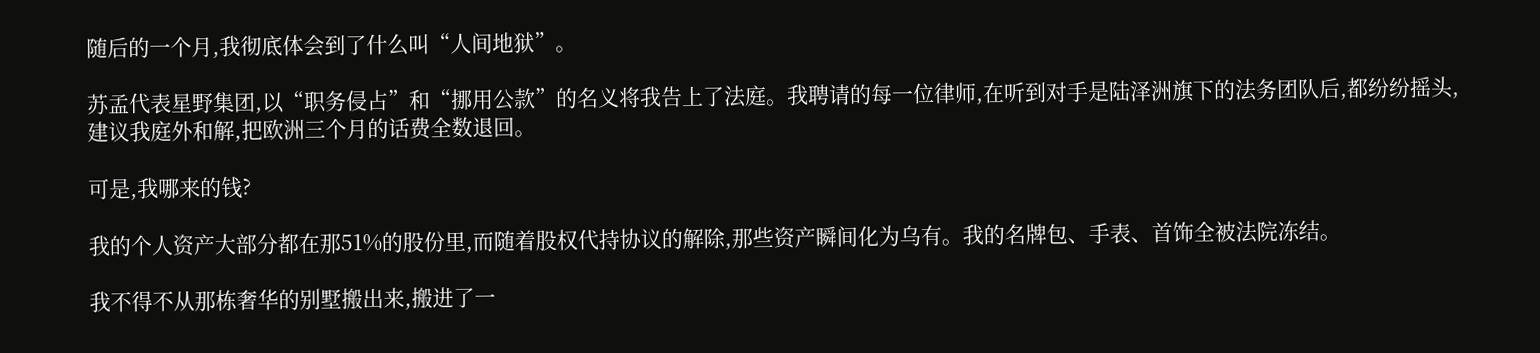随后的一个月,我彻底体会到了什么叫“人间地狱”。

苏孟代表星野集团,以“职务侵占”和“挪用公款”的名义将我告上了法庭。我聘请的每一位律师,在听到对手是陆泽洲旗下的法务团队后,都纷纷摇头,建议我庭外和解,把欧洲三个月的话费全数退回。

可是,我哪来的钱?

我的个人资产大部分都在那51%的股份里,而随着股权代持协议的解除,那些资产瞬间化为乌有。我的名牌包、手表、首饰全被法院冻结。

我不得不从那栋奢华的别墅搬出来,搬进了一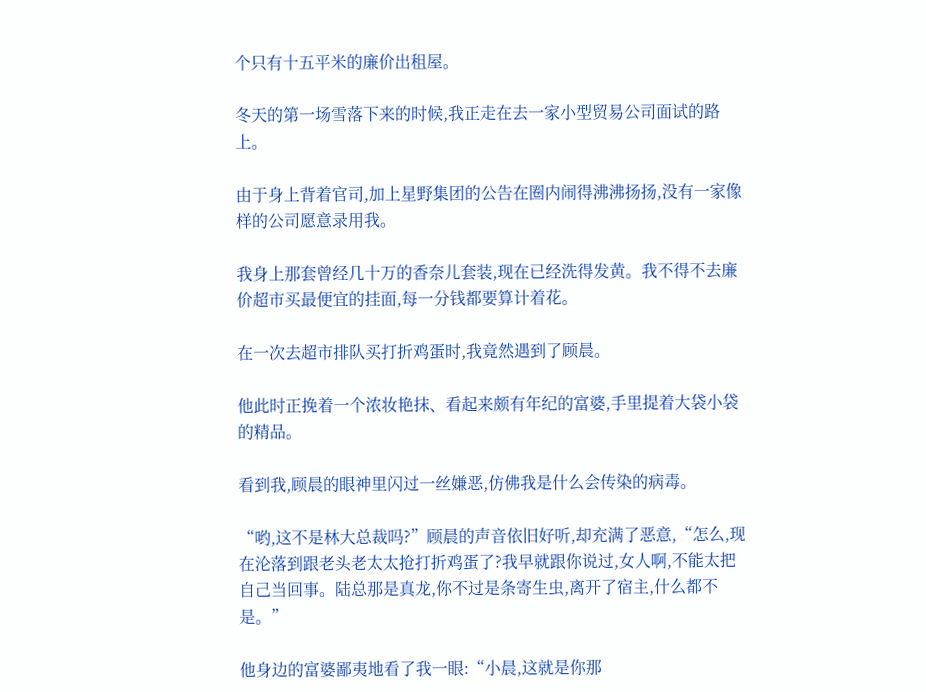个只有十五平米的廉价出租屋。

冬天的第一场雪落下来的时候,我正走在去一家小型贸易公司面试的路上。

由于身上背着官司,加上星野集团的公告在圈内闹得沸沸扬扬,没有一家像样的公司愿意录用我。

我身上那套曾经几十万的香奈儿套装,现在已经洗得发黄。我不得不去廉价超市买最便宜的挂面,每一分钱都要算计着花。

在一次去超市排队买打折鸡蛋时,我竟然遇到了顾晨。

他此时正挽着一个浓妆艳抹、看起来颇有年纪的富婆,手里提着大袋小袋的精品。

看到我,顾晨的眼神里闪过一丝嫌恶,仿佛我是什么会传染的病毒。

“哟,这不是林大总裁吗?”顾晨的声音依旧好听,却充满了恶意,“怎么,现在沦落到跟老头老太太抢打折鸡蛋了?我早就跟你说过,女人啊,不能太把自己当回事。陆总那是真龙,你不过是条寄生虫,离开了宿主,什么都不是。”

他身边的富婆鄙夷地看了我一眼:“小晨,这就是你那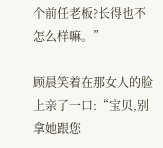个前任老板?长得也不怎么样嘛。”

顾晨笑着在那女人的脸上亲了一口:“宝贝,别拿她跟您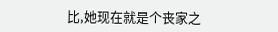比,她现在就是个丧家之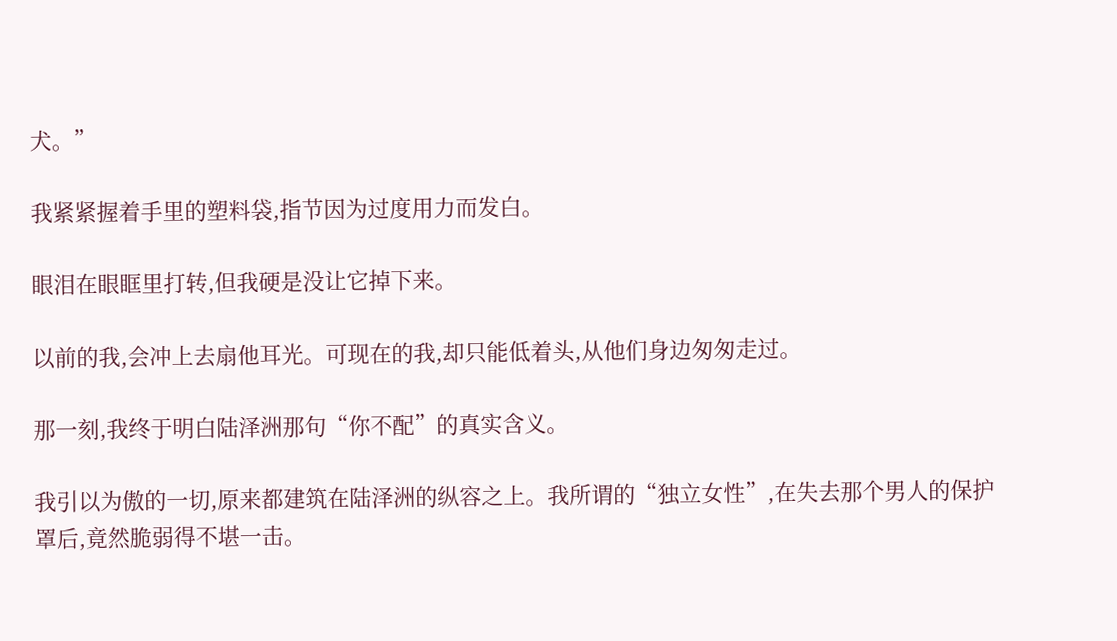犬。”

我紧紧握着手里的塑料袋,指节因为过度用力而发白。

眼泪在眼眶里打转,但我硬是没让它掉下来。

以前的我,会冲上去扇他耳光。可现在的我,却只能低着头,从他们身边匆匆走过。

那一刻,我终于明白陆泽洲那句“你不配”的真实含义。

我引以为傲的一切,原来都建筑在陆泽洲的纵容之上。我所谓的“独立女性”,在失去那个男人的保护罩后,竟然脆弱得不堪一击。